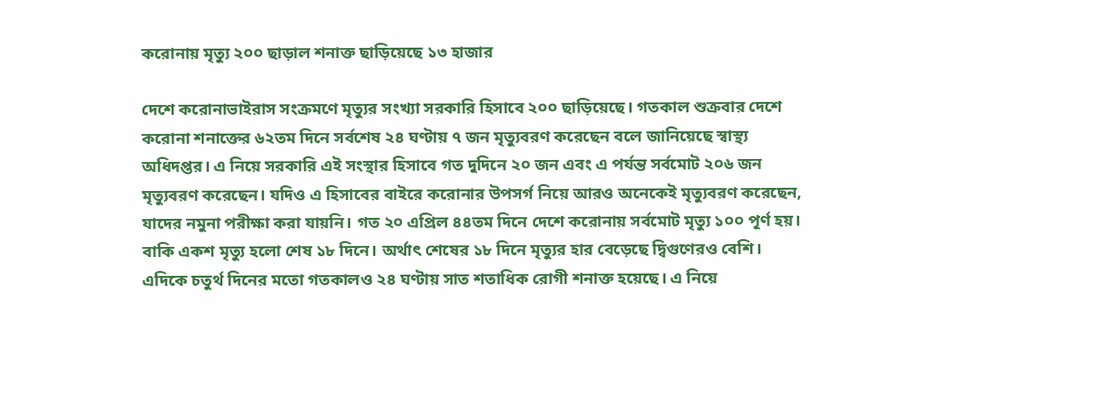করোনায় মৃত্যু ২০০ ছাড়াল শনাক্ত ছাড়িয়েছে ১৩ হাজার

দেশে করোনাভাইরাস সংক্রমণে মৃত্যুর সংখ্যা সরকারি হিসাবে ২০০ ছাড়িয়েছে। গতকাল শুক্রবার দেশে করোনা শনাক্তের ৬২তম দিনে সর্বশেষ ২৪ ঘণ্টায় ৭ জন মৃত্যুবরণ করেছেন বলে জানিয়েছে স্বাস্থ্য অধিদপ্তর। এ নিয়ে সরকারি এই সংস্থার হিসাবে গত দুদিনে ২০ জন এবং এ পর্যন্ত সর্বমোট ২০৬ জন মৃত্যুবরণ করেছেন। যদিও এ হিসাবের বাইরে করোনার উপসর্গ নিয়ে আরও অনেকেই মৃত্যুবরণ করেছেন, যাদের নমুনা পরীক্ষা করা যায়নি। গত ২০ এপ্রিল ৪৪তম দিনে দেশে করোনায় সর্বমোট মৃত্যু ১০০ পূর্ণ হয়। বাকি একশ মৃত্যু হলো শেষ ১৮ দিনে। অর্থাৎ শেষের ১৮ দিনে মৃত্যুর হার বেড়েছে দ্বিগুণেরও বেশি। এদিকে চতুর্থ দিনের মতো গতকালও ২৪ ঘণ্টায় সাত শতাধিক রোগী শনাক্ত হয়েছে। এ নিয়ে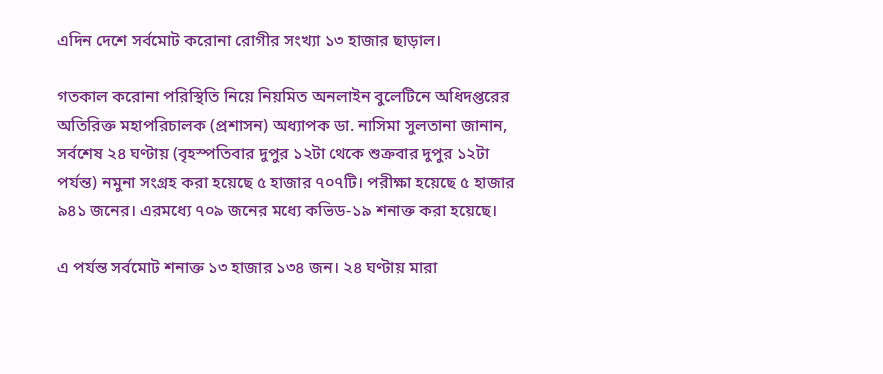এদিন দেশে সর্বমোট করোনা রোগীর সংখ্যা ১৩ হাজার ছাড়াল।

গতকাল করোনা পরিস্থিতি নিয়ে নিয়মিত অনলাইন বুলেটিনে অধিদপ্তরের অতিরিক্ত মহাপরিচালক (প্রশাসন) অধ্যাপক ডা. নাসিমা সুলতানা জানান, সর্বশেষ ২৪ ঘণ্টায় (বৃহস্পতিবার দুপুর ১২টা থেকে শুক্রবার দুপুর ১২টা পর্যন্ত) নমুনা সংগ্রহ করা হয়েছে ৫ হাজার ৭০৭টি। পরীক্ষা হয়েছে ৫ হাজার ৯৪১ জনের। এরমধ্যে ৭০৯ জনের মধ্যে কভিড-১৯ শনাক্ত করা হয়েছে।

এ পর্যন্ত সর্বমোট শনাক্ত ১৩ হাজার ১৩৪ জন। ২৪ ঘণ্টায় মারা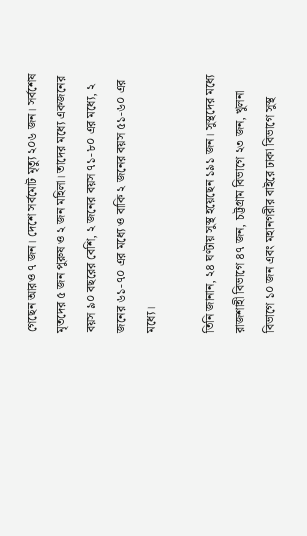গেছেন আরও ৭ জন। দেশে সর্বমোট মৃত্যু ২০৬ জন। সর্বশেষ মৃতদের ৫ জন পুরুষ ও ২ জন মহিলা। তাদের মধ্যে একজনের বয়স ৯০ বছরের বেশি, ২ জনের বয়স ৭১-৮০ এর মধ্যে, ২ জনের ৬১-৭০ এর মধ্যে ও বাকি ২ জনের বয়স ৫১-৬০ এর মধ্যে।

তিনি জানান, ২৪ ঘণ্টায় সুস্থ হয়েছেন ১৯১ জন। সুস্থদের মধ্যে রাজশাহী বিভাগে ৪৭ জন, চট্টগ্রাম বিভাগে ২৩ জন, খুলনা বিভাগে ১০ জন এবং মহানগরীর বাইরে ঢাকা বিভাগে সুস্থ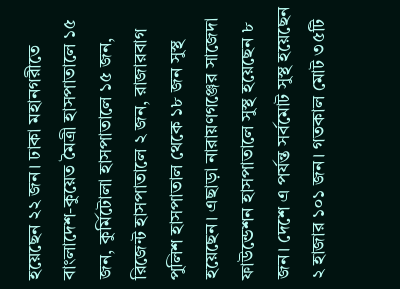হয়েছেন ২২ জন। ঢাকা মহানগরীতে বাংলাদেশ-কুয়েত মৈত্রী হাসপাতালে ১৫ জন, কুর্মিটোলা হাসপাতালে ১৫ জন, রিজেন্ট হাসপাতালে ২ জন, রাজারবাগ পুলিশ হাসপাতাল থেকে ১৮ জন সুস্থ হয়েছেন। এছাড়া নারায়ণগঞ্জের সাজেদা ফাউন্ডেশন হাসপাতালে সুস্থ হয়েছেন ৮ জন। দেশে এ পর্যন্ত সর্বমোট সুস্থ হয়েছেন ২ হাজার ১০১ জন। গতকাল মোট ৩৫টি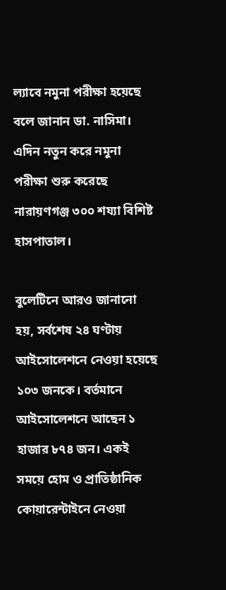ল্যাবে নমুনা পরীক্ষা হয়েছে বলে জানান ডা. নাসিমা। এদিন নতুন করে নমুনা পরীক্ষা শুরু করেছে নারায়ণগঞ্জ ৩০০ শয্যা বিশিষ্ট হাসপাতাল।

বুলেটিনে আরও জানানো হয়, সর্বশেষ ২৪ ঘণ্টায় আইসোলেশনে নেওয়া হয়েছে ১০৩ জনকে। বর্তমানে আইসোলেশনে আছেন ১ হাজার ৮৭৪ জন। একই সময়ে হোম ও প্রাতিষ্ঠানিক কোয়ারেন্টাইনে নেওয়া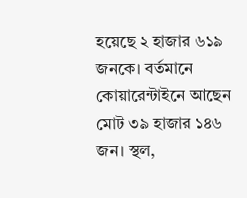হয়েছে ২ হাজার ৬১৯ জনকে। বর্তমানে কোয়ারেন্টাইনে আছেন মোট ৩৯ হাজার ১৪৬ জন। স্থল,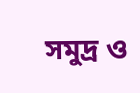সমুদ্র ও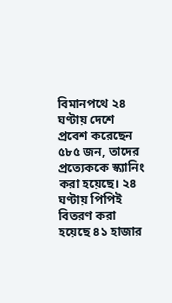বিমানপথে ২৪ ঘণ্টায় দেশে প্রবেশ করেছেন ৫৮৫ জন, তাদের প্রত্যেককে স্ক্যানিং করা হয়েছে। ২৪ ঘণ্টায় পিপিই বিতরণ করা হয়েছে ৪১ হাজার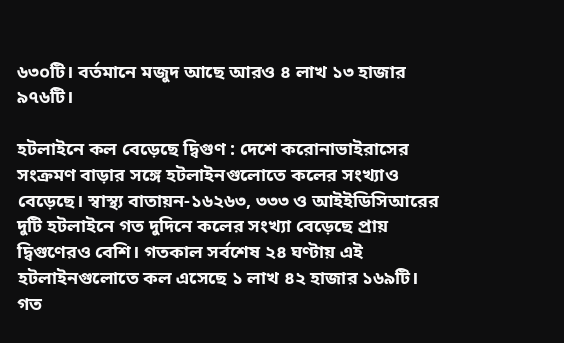৬৩০টি। বর্তমানে মজুদ আছে আরও ৪ লাখ ১৩ হাজার ৯৭৬টি।

হটলাইনে কল বেড়েছে দ্বিগুণ : দেশে করোনাভাইরাসের সংক্রমণ বাড়ার সঙ্গে হটলাইনগুলোতে কলের সংখ্যাও বেড়েছে। স্বাস্থ্য বাতায়ন-১৬২৬৩, ৩৩৩ ও আইইডিসিআরের দুটি হটলাইনে গত দুদিনে কলের সংখ্যা বেড়েছে প্রায় দ্বিগুণেরও বেশি। গতকাল সর্বশেষ ২৪ ঘণ্টায় এই হটলাইনগুলোতে কল এসেছে ১ লাখ ৪২ হাজার ১৬৯টি। গত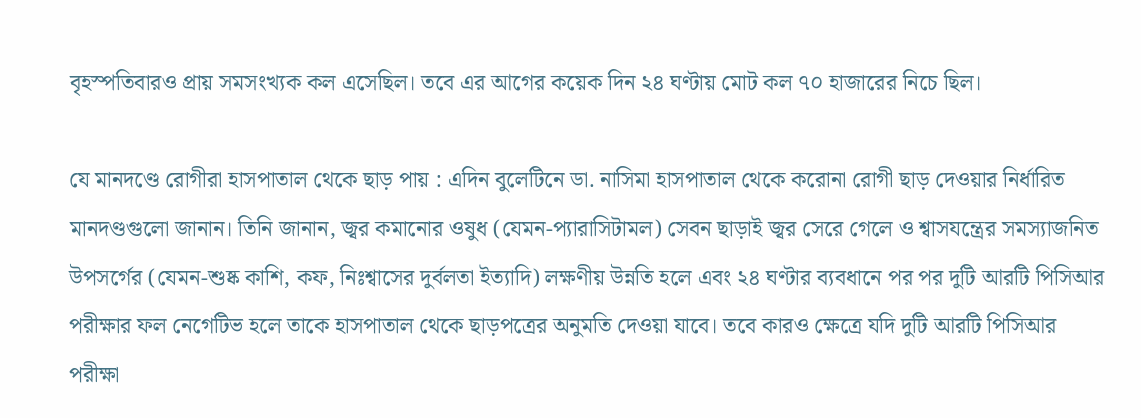বৃহস্পতিবারও প্রায় সমসংখ্যক কল এসেছিল। তবে এর আগের কয়েক দিন ২৪ ঘণ্টায় মোট কল ৭০ হাজারের নিচে ছিল।

যে মানদণ্ডে রোগীরা হাসপাতাল থেকে ছাড় পায় : এদিন বুলেটিনে ডা. নাসিমা হাসপাতাল থেকে করোনা রোগী ছাড় দেওয়ার নির্ধারিত মানদণ্ডগুলো জানান। তিনি জানান, জ্বর কমানোর ওষুধ (যেমন-প্যারাসিটামল) সেবন ছাড়াই জ্বর সেরে গেলে ও শ্বাসযন্ত্রের সমস্যাজনিত উপসর্গের (যেমন-শুষ্ক কাশি, কফ, নিঃশ্বাসের দুর্বলতা ইত্যাদি) লক্ষণীয় উন্নতি হলে এবং ২৪ ঘণ্টার ব্যবধানে পর পর দুটি আরটি পিসিআর পরীক্ষার ফল নেগেটিভ হলে তাকে হাসপাতাল থেকে ছাড়পত্রের অনুমতি দেওয়া যাবে। তবে কারও ক্ষেত্রে যদি দুটি আরটি পিসিআর পরীক্ষা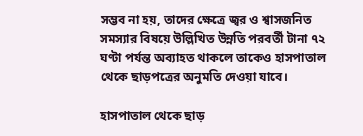সম্ভব না হয়, তাদের ক্ষেত্রে জ্বর ও শ্বাসজনিত সমস্যার বিষয়ে উল্লিখিত উন্নতি পরবর্তী টানা ৭২ ঘণ্টা পর্যন্ত অব্যাহত থাকলে তাকেও হাসপাতাল থেকে ছাড়পত্রের অনুমতি দেওয়া যাবে।

হাসপাতাল থেকে ছাড়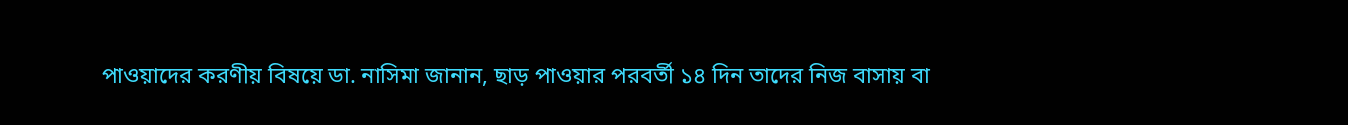পাওয়াদের করণীয় বিষয়ে ডা. নাসিমা জানান, ছাড় পাওয়ার পরবর্তী ১৪ দিন তাদের নিজ বাসায় বা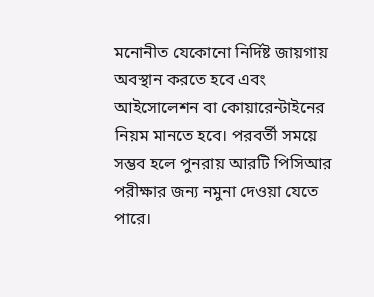মনোনীত যেকোনো নির্দিষ্ট জায়গায় অবস্থান করতে হবে এবং আইসোলেশন বা কোয়ারেন্টাইনের নিয়ম মানতে হবে। পরবর্তী সময়ে সম্ভব হলে পুনরায় আরটি পিসিআর পরীক্ষার জন্য নমুনা দেওয়া যেতে পারে।